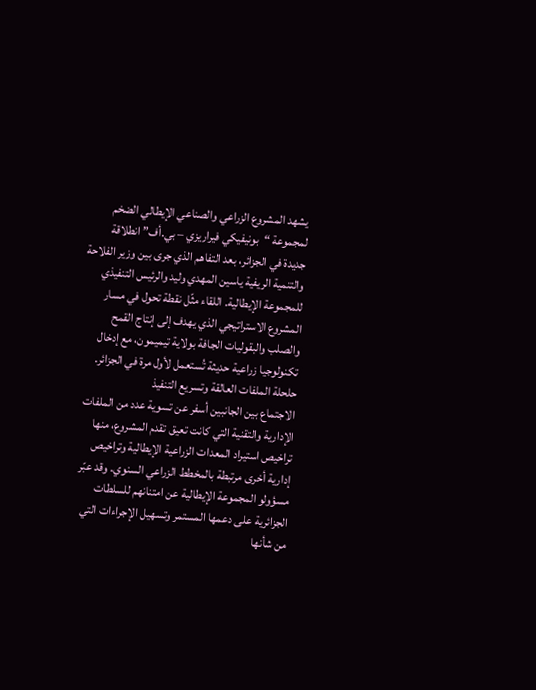يشهد المشروع الزراعي والصناعي الإيطالي الضخم لمجموعة “بونيفيكي فيراريزي – بي.أف” انطلاقة جديدة في الجزائر، بعد التفاهم الذي جرى بين وزير الفلاحة والتنمية الريفية ياسين المهدي وليد والرئيس التنفيذي للمجموعة الإيطالية. اللقاء مثّل نقطة تحول في مسار المشروع الاستراتيجي الذي يهدف إلى إنتاج القمح والصلب والبقوليات الجافة بولاية تيميمون، مع إدخال تكنولوجيا زراعية حديثة تُستعمل لأول مرة في الجزائر.
حلحلة الملفات العالقة وتسريع التنفيذ
الاجتماع بين الجانبين أسفر عن تسوية عدد من الملفات الإدارية والتقنية التي كانت تعيق تقدم المشروع، منها تراخيص استيراد المعدات الزراعية الإيطالية وتراخيص إدارية أخرى مرتبطة بالمخطط الزراعي السنوي. وقد عبّر مسؤولو المجموعة الإيطالية عن امتنانهم للسلطات الجزائرية على دعمها المستمر وتسهيل الإجراءات التي من شأنها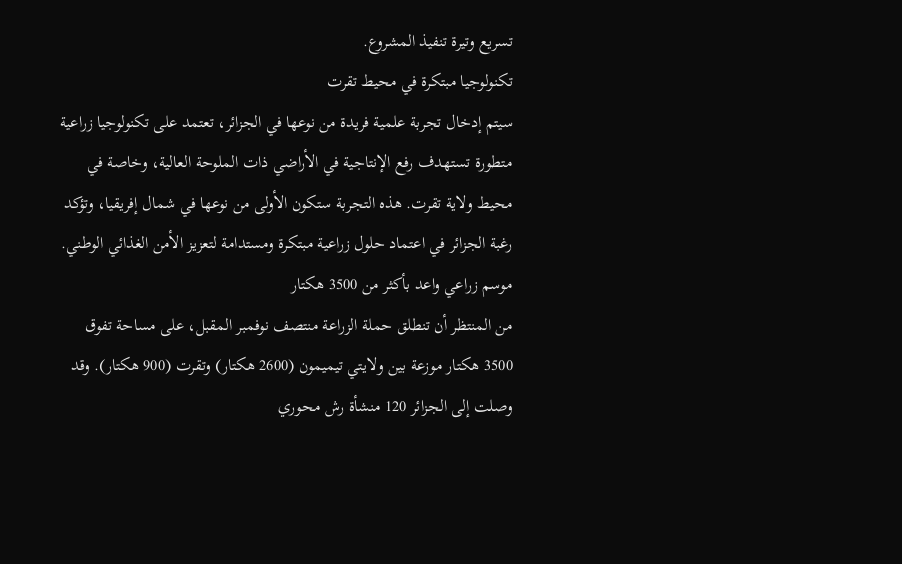تسريع وتيرة تنفيذ المشروع.
تكنولوجيا مبتكرة في محيط تقرت
سيتم إدخال تجربة علمية فريدة من نوعها في الجزائر، تعتمد على تكنولوجيا زراعية متطورة تستهدف رفع الإنتاجية في الأراضي ذات الملوحة العالية، وخاصة في محيط ولاية تقرت. هذه التجربة ستكون الأولى من نوعها في شمال إفريقيا، وتؤكد رغبة الجزائر في اعتماد حلول زراعية مبتكرة ومستدامة لتعزيز الأمن الغذائي الوطني.
موسم زراعي واعد بأكثر من 3500 هكتار
من المنتظر أن تنطلق حملة الزراعة منتصف نوفمبر المقبل، على مساحة تفوق 3500 هكتار موزعة بين ولايتي تيميمون (2600 هكتار) وتقرت (900 هكتار). وقد وصلت إلى الجزائر 120 منشأة رش محوري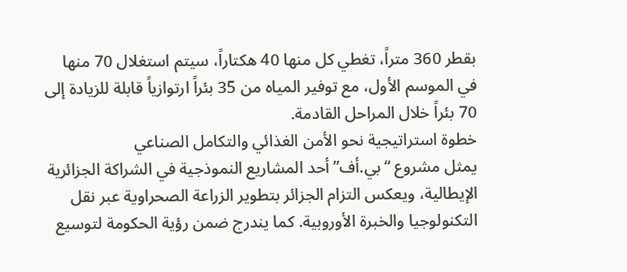بقطر 360 متراً، تغطي كل منها 40 هكتاراً، سيتم استغلال 70 منها في الموسم الأول، مع توفير المياه من 35 بئراً ارتوازياً قابلة للزيادة إلى 70 بئراً خلال المراحل القادمة.
خطوة استراتيجية نحو الأمن الغذائي والتكامل الصناعي
يمثل مشروع “بي.أف” أحد المشاريع النموذجية في الشراكة الجزائرية الإيطالية، ويعكس التزام الجزائر بتطوير الزراعة الصحراوية عبر نقل التكنولوجيا والخبرة الأوروبية. كما يندرج ضمن رؤية الحكومة لتوسيع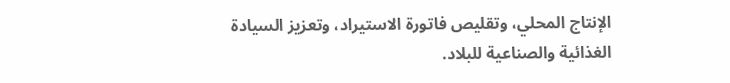الإنتاج المحلي، وتقليص فاتورة الاستيراد، وتعزيز السيادة الغذائية والصناعية للبلاد.